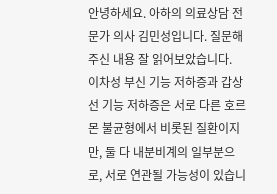안녕하세요. 아하의 의료상담 전문가 의사 김민성입니다. 질문해주신 내용 잘 읽어보았습니다.
이차성 부신 기능 저하증과 갑상선 기능 저하증은 서로 다른 호르몬 불균형에서 비롯된 질환이지만, 둘 다 내분비계의 일부분으로, 서로 연관될 가능성이 있습니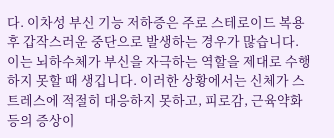다. 이차성 부신 기능 저하증은 주로 스테로이드 복용 후 갑작스러운 중단으로 발생하는 경우가 많습니다. 이는 뇌하수체가 부신을 자극하는 역할을 제대로 수행하지 못할 때 생깁니다. 이러한 상황에서는 신체가 스트레스에 적절히 대응하지 못하고, 피로감, 근육약화 등의 증상이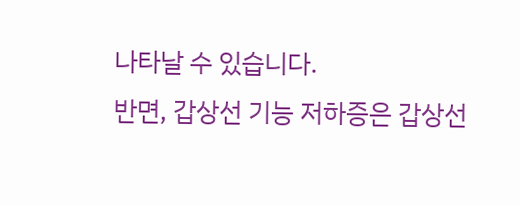나타날 수 있습니다.
반면, 갑상선 기능 저하증은 갑상선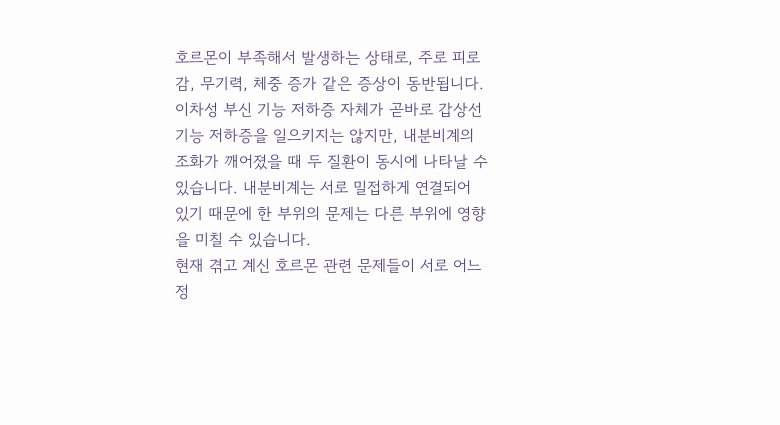호르몬이 부족해서 발생하는 상태로, 주로 피로감, 무기력, 체중 증가 같은 증상이 동반됩니다. 이차성 부신 기능 저하증 자체가 곧바로 갑상선 기능 저하증을 일으키지는 않지만, 내분비계의 조화가 깨어졌을 때 두 질환이 동시에 나타날 수 있습니다. 내분비계는 서로 밀접하게 연결되어 있기 때문에 한 부위의 문제는 다른 부위에 영향을 미칠 수 있습니다.
현재 겪고 계신 호르몬 관련 문제들이 서로 어느 정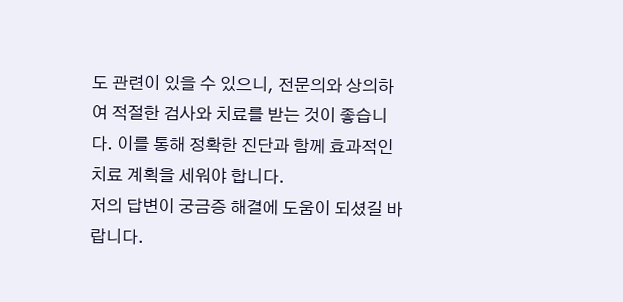도 관련이 있을 수 있으니, 전문의와 상의하여 적절한 검사와 치료를 받는 것이 좋습니다. 이를 통해 정확한 진단과 함께 효과적인 치료 계획을 세워야 합니다.
저의 답변이 궁금증 해결에 도움이 되셨길 바랍니다.